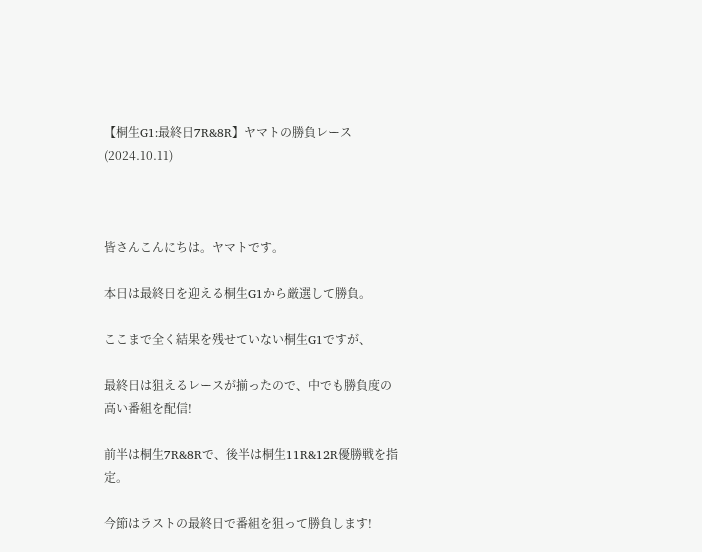【桐生G1:最終日7R&8R】ヤマトの勝負レース(2024.10.11)



皆さんこんにちは。ヤマトです。

本日は最終日を迎える桐生G1から厳選して勝負。

ここまで全く結果を残せていない桐生G1ですが、

最終日は狙えるレースが揃ったので、中でも勝負度の高い番組を配信!

前半は桐生7R&8Rで、後半は桐生11R&12R優勝戦を指定。

今節はラストの最終日で番組を狙って勝負します!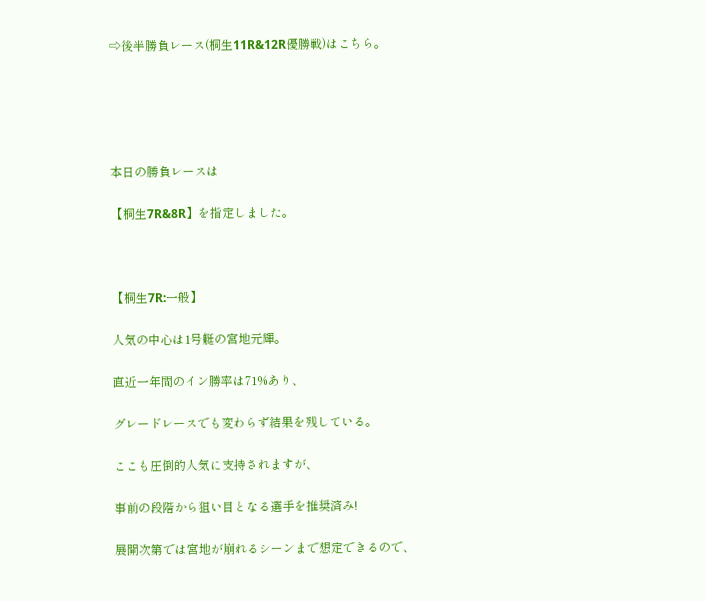⇨後半勝負レース(桐生11R&12R優勝戦)はこちら。





本日の勝負レースは

【桐生7R&8R】を指定しました。



【桐生7R:一般】

人気の中心は1号艇の宮地元輝。

直近一年間のイン勝率は71%あり、

グレードレースでも変わらず結果を残している。

ここも圧倒的人気に支持されますが、

事前の段階から狙い目となる選手を推奨済み!

展開次第では宮地が崩れるシーンまで想定できるので、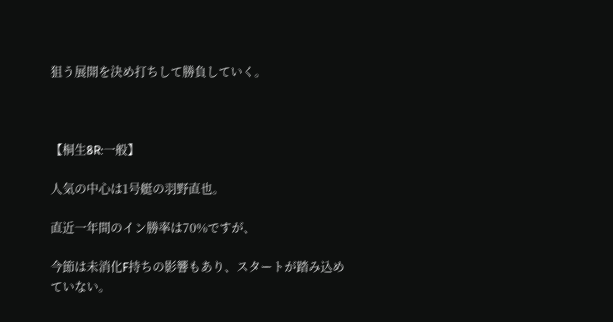狙う展開を決め打ちして勝負していく。



【桐生8R:一般】

人気の中心は1号艇の羽野直也。

直近一年間のイン勝率は70%ですが、

今節は未消化F持ちの影響もあり、スタートが踏み込めていない。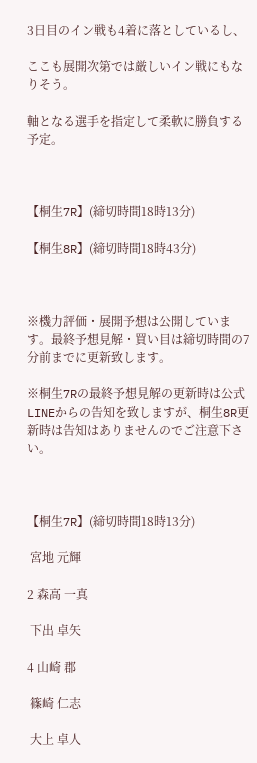3日目のイン戦も4着に落としているし、

ここも展開次第では厳しいイン戦にもなりそう。

軸となる選手を指定して柔軟に勝負する予定。



【桐生7R】(締切時間18時13分)

【桐生8R】(締切時間18時43分)



※機力評価・展開予想は公開しています。最終予想見解・買い目は締切時間の7分前までに更新致します。

※桐生7Rの最終予想見解の更新時は公式LINEからの告知を致しますが、桐生8R更新時は告知はありませんのでご注意下さい。



【桐生7R】(締切時間18時13分)

 宮地 元輝

2 森高 一真

 下出 卓矢

4 山崎 郡

 篠崎 仁志

 大上 卓人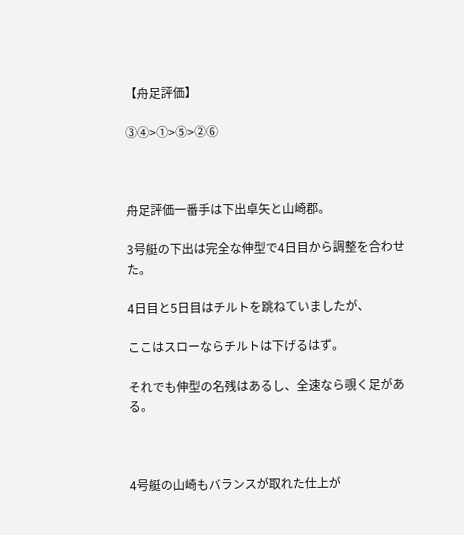【舟足評価】

③④>①>⑤>②⑥



舟足評価一番手は下出卓矢と山崎郡。

3号艇の下出は完全な伸型で4日目から調整を合わせた。

4日目と5日目はチルトを跳ねていましたが、

ここはスローならチルトは下げるはず。

それでも伸型の名残はあるし、全速なら覗く足がある。



4号艇の山崎もバランスが取れた仕上が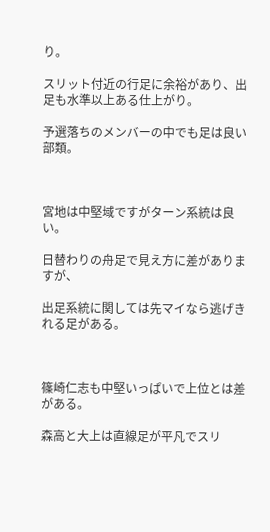り。

スリット付近の行足に余裕があり、出足も水準以上ある仕上がり。

予選落ちのメンバーの中でも足は良い部類。



宮地は中堅域ですがターン系統は良い。

日替わりの舟足で見え方に差がありますが、

出足系統に関しては先マイなら逃げきれる足がある。



篠崎仁志も中堅いっぱいで上位とは差がある。

森高と大上は直線足が平凡でスリ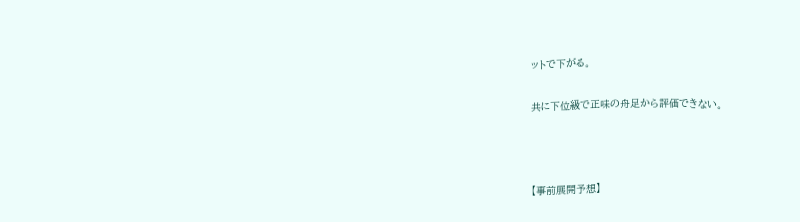ットで下がる。

共に下位級で正味の舟足から評価できない。



【事前展開予想】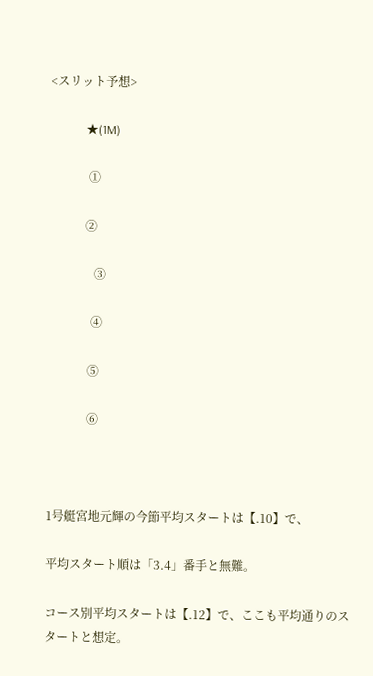<スリット予想>

            ★(1M)

             ①

            ②

               ③

              ④

             ⑤

             ⑥



1号艇宮地元輝の今節平均スタートは【.10】で、

平均スタート順は「3.4」番手と無難。

コース別平均スタートは【.12】で、ここも平均通りのスタートと想定。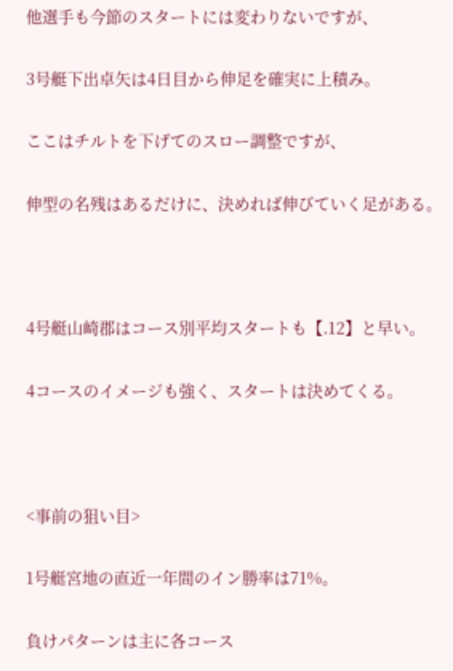他選手も今節のスタートには変わりないですが、

3号艇下出卓矢は4日目から伸足を確実に上積み。

ここはチルトを下げてのスロー調整ですが、

伸型の名残はあるだけに、決めれば伸びていく足がある。



4号艇山崎郡はコース別平均スタートも【.12】と早い。

4コースのイメージも強く、スタートは決めてくる。



<事前の狙い目>

1号艇宮地の直近一年間のイン勝率は71%。

負けパターンは主に各コース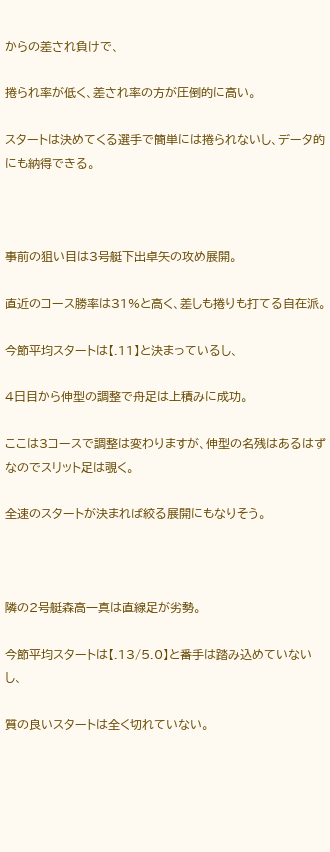からの差され負けで、

捲られ率が低く、差され率の方が圧倒的に高い。

スタートは決めてくる選手で簡単には捲られないし、データ的にも納得できる。



事前の狙い目は3号艇下出卓矢の攻め展開。

直近のコース勝率は31%と高く、差しも捲りも打てる自在派。

今節平均スタートは【.11】と決まっているし、

4日目から伸型の調整で舟足は上積みに成功。

ここは3コースで調整は変わりますが、伸型の名残はあるはずなのでスリット足は覗く。

全速のスタートが決まれば絞る展開にもなりそう。



隣の2号艇森高一真は直線足が劣勢。

今節平均スタートは【.13/5.0】と番手は踏み込めていないし、

質の良いスタートは全く切れていない。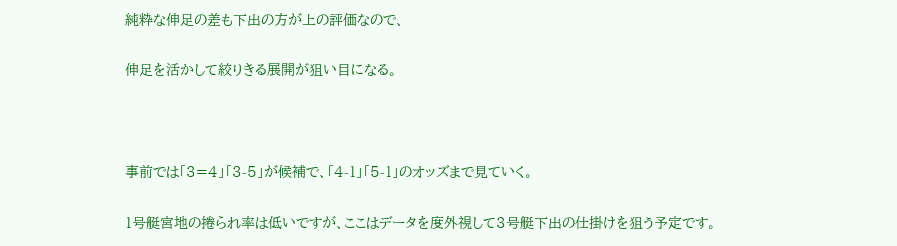純粋な伸足の差も下出の方が上の評価なので、

伸足を活かして絞りきる展開が狙い目になる。



事前では「3=4」「3-5」が候補で、「4-1」「5-1」のオッズまで見ていく。

1号艇宮地の捲られ率は低いですが、ここはデータを度外視して3号艇下出の仕掛けを狙う予定です。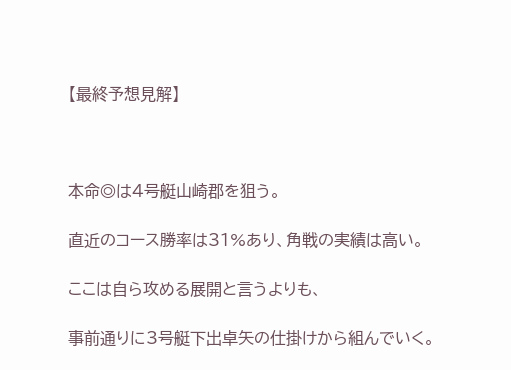【最終予想見解】



本命◎は4号艇山崎郡を狙う。

直近のコース勝率は31%あり、角戦の実績は高い。

ここは自ら攻める展開と言うよりも、

事前通りに3号艇下出卓矢の仕掛けから組んでいく。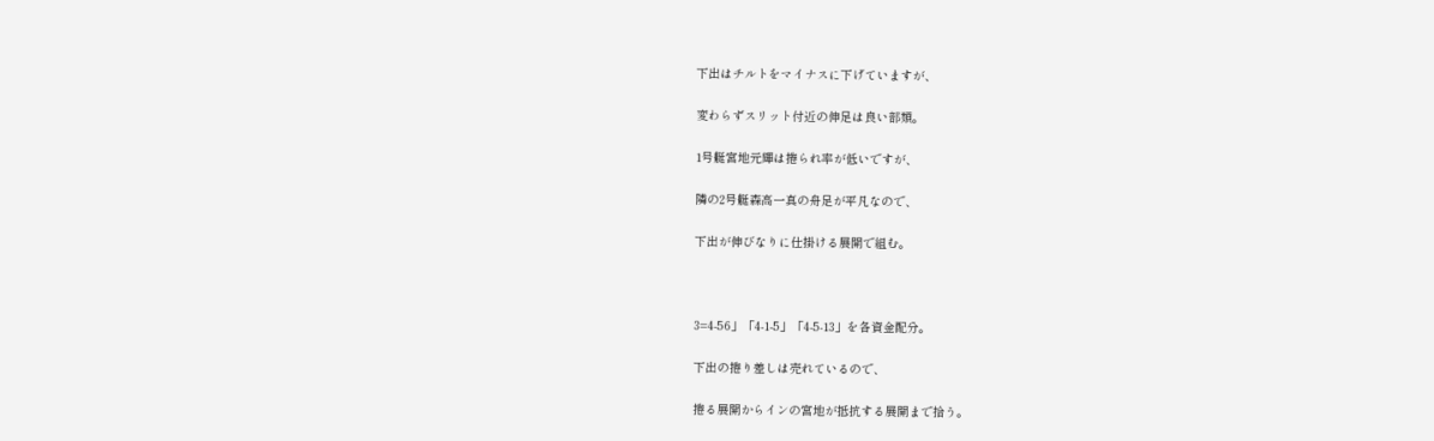下出はチルトをマイナスに下げていますが、

変わらずスリット付近の伸足は良い部類。

1号艇宮地元輝は捲られ率が低いですが、

隣の2号艇森高一真の舟足が平凡なので、

下出が伸びなりに仕掛ける展開で組む。



3=4-56」「4-1-5」「4-5-13」を各資金配分。

下出の捲り差しは売れているので、

捲る展開からインの宮地が抵抗する展開まで拾う。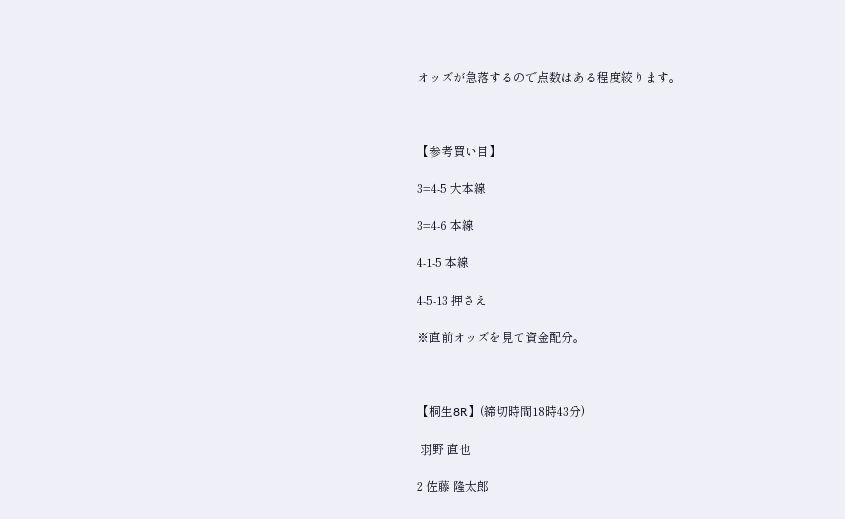オッズが急落するので点数はある程度絞ります。



【参考買い目】

3=4-5 大本線

3=4-6 本線

4-1-5 本線

4-5-13 押さえ

※直前オッズを見て資金配分。



【桐生8R】(締切時間18時43分)

 羽野 直也

2 佐藤 隆太郎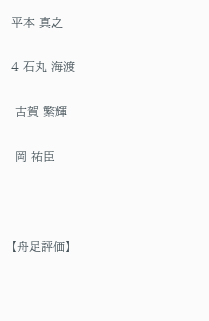平本 真之

4 石丸 海渡

 古賀 繁輝

 岡 祐臣



【舟足評価】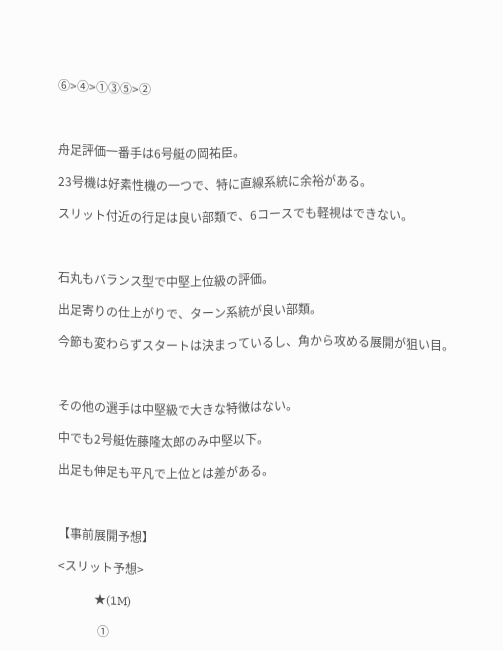⑥>④>①③⑤>②



舟足評価一番手は6号艇の岡祐臣。

23号機は好素性機の一つで、特に直線系統に余裕がある。

スリット付近の行足は良い部類で、6コースでも軽視はできない。



石丸もバランス型で中堅上位級の評価。

出足寄りの仕上がりで、ターン系統が良い部類。

今節も変わらずスタートは決まっているし、角から攻める展開が狙い目。



その他の選手は中堅級で大きな特徴はない。

中でも2号艇佐藤隆太郎のみ中堅以下。

出足も伸足も平凡で上位とは差がある。



【事前展開予想】

<スリット予想>

            ★(1M)

             ①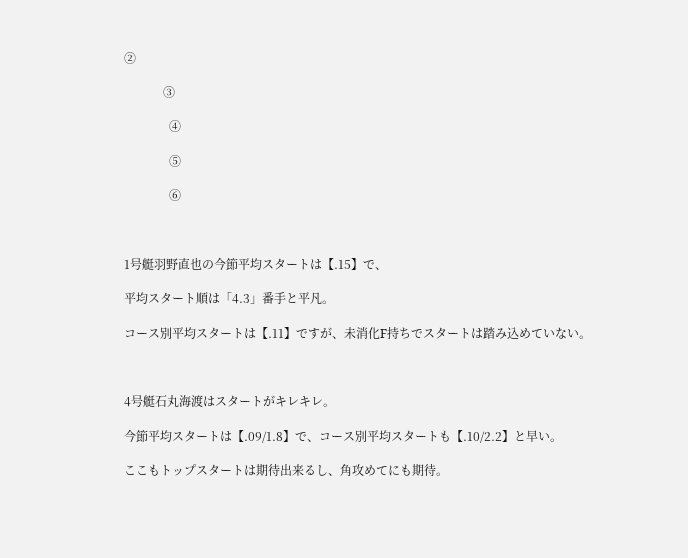②

             ③

               ④

               ⑤

               ⑥



1号艇羽野直也の今節平均スタートは【.15】で、

平均スタート順は「4.3」番手と平凡。

コース別平均スタートは【.11】ですが、未消化F持ちでスタートは踏み込めていない。



4号艇石丸海渡はスタートがキレキレ。

今節平均スタートは【.09/1.8】で、コース別平均スタートも【.10/2.2】と早い。

ここもトップスタートは期待出来るし、角攻めてにも期待。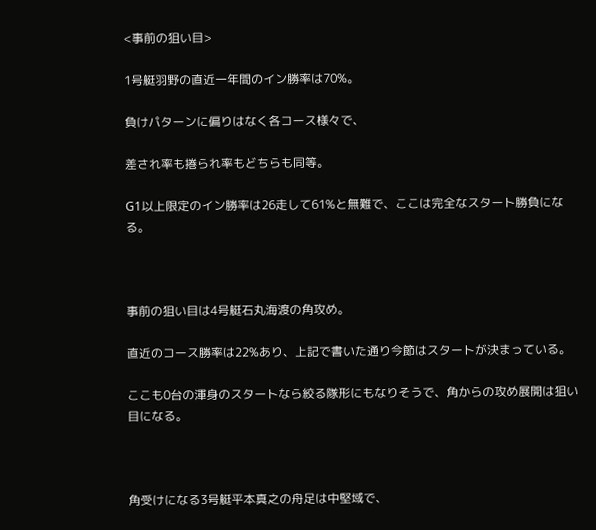<事前の狙い目>

1号艇羽野の直近一年間のイン勝率は70%。

負けパターンに偏りはなく各コース様々で、

差され率も捲られ率もどちらも同等。

G1以上限定のイン勝率は26走して61%と無難で、ここは完全なスタート勝負になる。



事前の狙い目は4号艇石丸海渡の角攻め。

直近のコース勝率は22%あり、上記で書いた通り今節はスタートが決まっている。

ここも0台の渾身のスタートなら絞る隊形にもなりそうで、角からの攻め展開は狙い目になる。



角受けになる3号艇平本真之の舟足は中堅域で、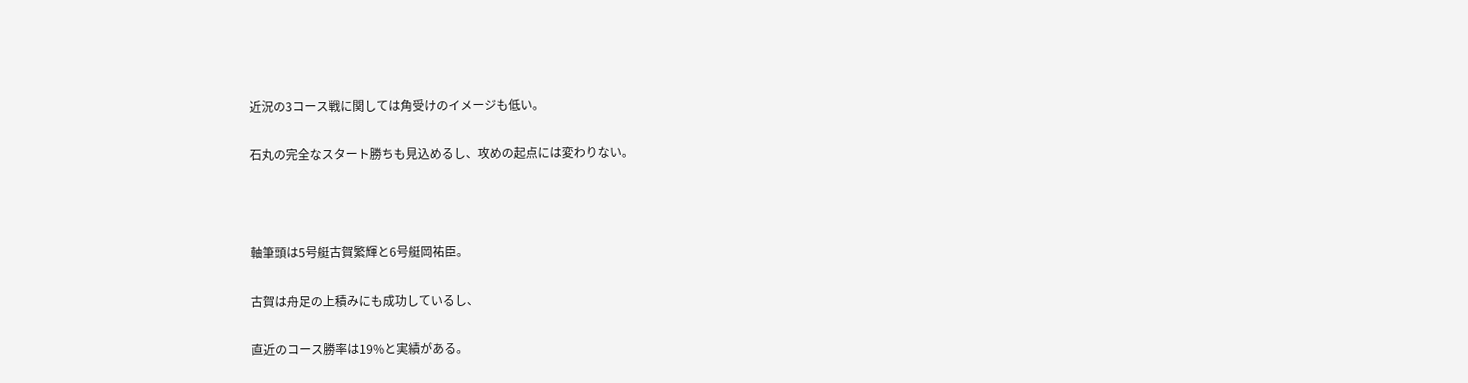近況の3コース戦に関しては角受けのイメージも低い。

石丸の完全なスタート勝ちも見込めるし、攻めの起点には変わりない。



軸筆頭は5号艇古賀繁輝と6号艇岡祐臣。

古賀は舟足の上積みにも成功しているし、

直近のコース勝率は19%と実績がある。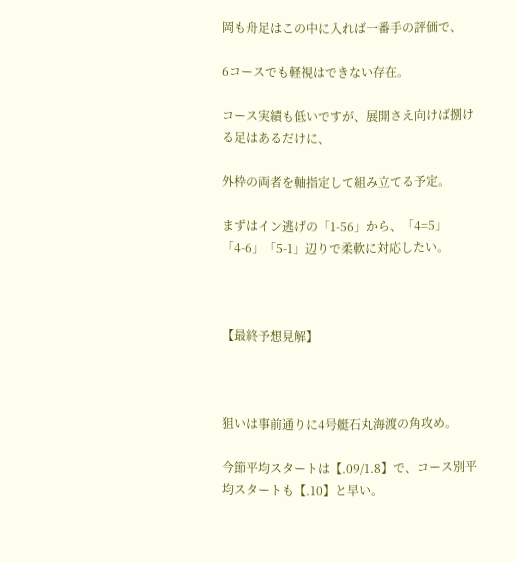岡も舟足はこの中に入れば一番手の評価で、

6コースでも軽視はできない存在。

コース実績も低いですが、展開さえ向けば捌ける足はあるだけに、

外枠の両者を軸指定して組み立てる予定。

まずはイン逃げの「1-56」から、「4=5」「4-6」「5-1」辺りで柔軟に対応したい。



【最終予想見解】



狙いは事前通りに4号艇石丸海渡の角攻め。

今節平均スタートは【.09/1.8】で、コース別平均スタートも【.10】と早い。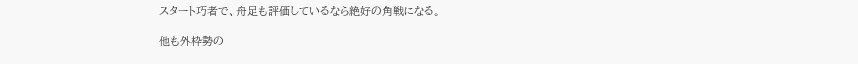スタート巧者で、舟足も評価しているなら絶好の角戦になる。

他も外枠勢の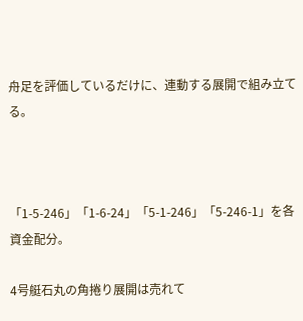舟足を評価しているだけに、連動する展開で組み立てる。



「1-5-246」「1-6-24」「5-1-246」「5-246-1」を各資金配分。

4号艇石丸の角捲り展開は売れて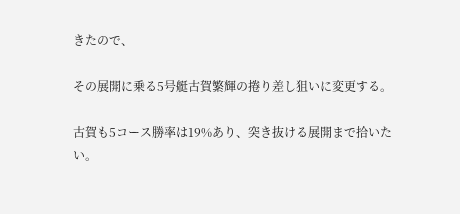きたので、

その展開に乗る5号艇古賀繁輝の捲り差し狙いに変更する。

古賀も5コース勝率は19%あり、突き抜ける展開まで拾いたい。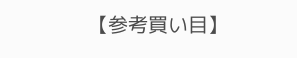【参考買い目】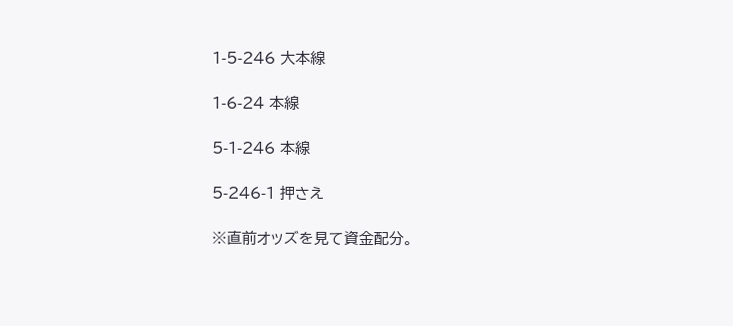1-5-246 大本線

1-6-24 本線

5-1-246 本線

5-246-1 押さえ

※直前オッズを見て資金配分。